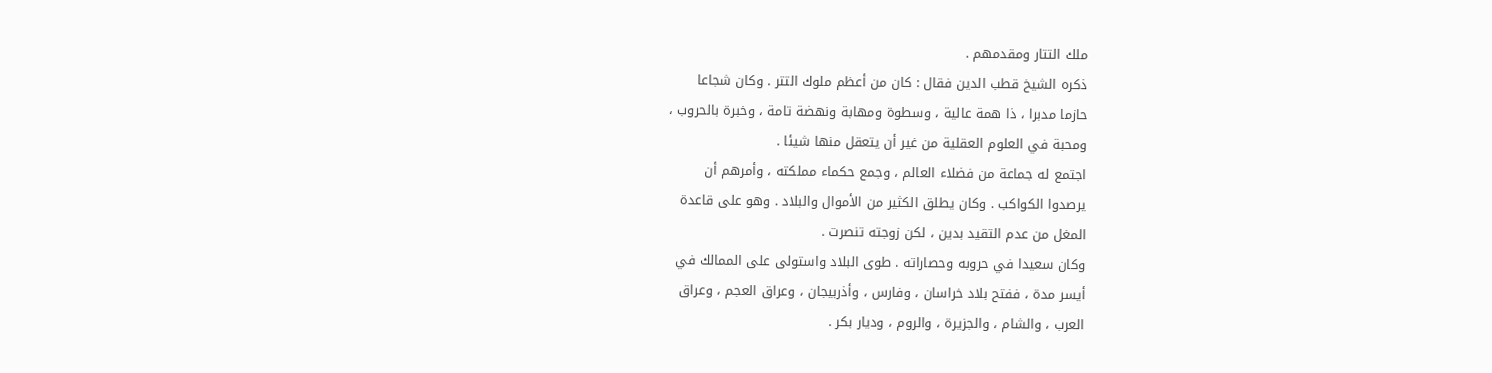ملك التتار ومقدمهم .
ذكره الشيخ قطب الدين فقال : كان من أعظم ملوك التتر . وكان شجاعا
حازما مدبرا ، ذا همة عالية ، وسطوة ومهابة ونهضة تامة ، وخبرة بالحروب ،
ومحبة في العلوم العقلية من غير أن يتعقل منها شيئا .
اجتمع له جماعة من فضلاء العالم ، وجمع حكماء مملكته ، وأمرهم أن
يرصدوا الكواكب . وكان يطلق الكثير من الأموال والبلاد . وهو على قاعدة
المغل من عدم التقيد بدين ، لكن زوجته تنصرت .
وكان سعيدا في حروبه وحصاراته . طوى البلاد واستولى على الممالك في
أيسر مدة ، ففتح بلاد خراسان ، وفارس ، وأذربيجان ، وعراق العجم ، وعراق
العرب ، والشام ، والجزيرة ، والروم ، وديار بكر .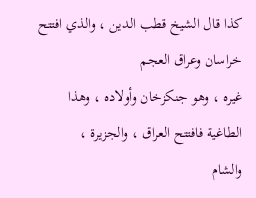كذا قال الشيخ قطب الدين ، والذي افتتح خراسان وعراق العجم
غيره ، وهو جنكزخان وأولاده ، وهذا الطاغية فافتتح العراق ، والجزيرة ،
والشام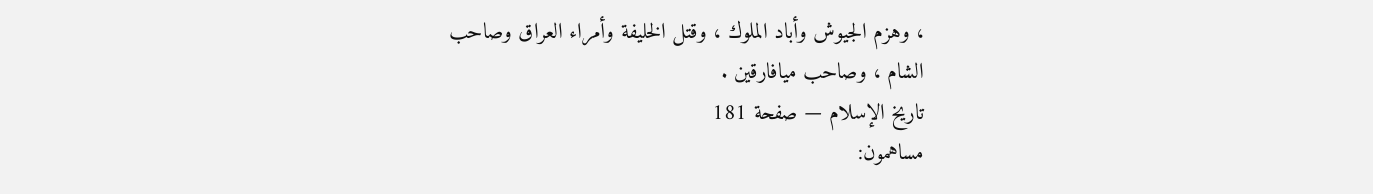، وهزم الجيوش وأباد الملوك ، وقتل الخليفة وأمراء العراق وصاحب
الشام ، وصاحب ميافارقين .
تاريخ الإسلام — صفحة 181
مساهمون: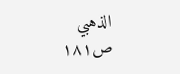الذهبي
ص١٨١